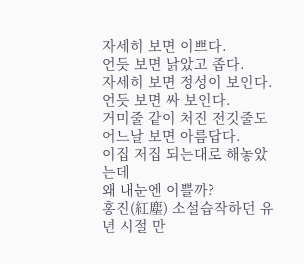자세히 보면 이쁘다.
언듯 보면 낡았고 좁다.
자세히 보면 정성이 보인다.
언듯 보면 싸 보인다.
거미줄 같이 처진 전깃줄도
어느날 보면 아름답다.
이집 저집 되는대로 해놓았는데
왜 내눈엔 이쁠까?
홍진(紅塵) 소설습작하던 유년 시절 만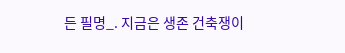든 필명_. 지금은 생존 건축쟁이